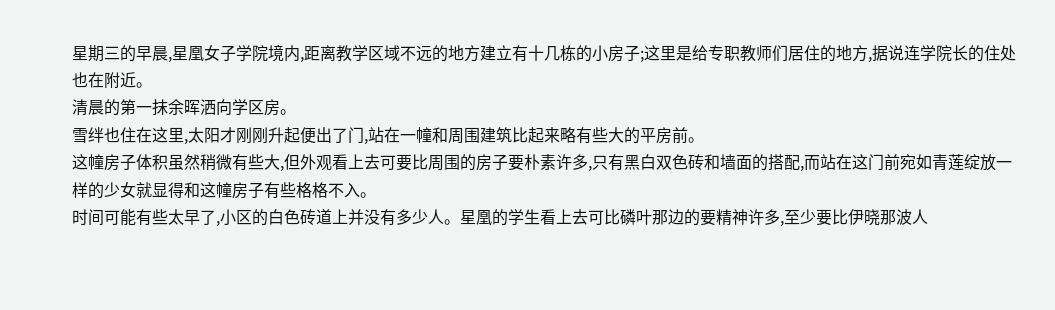星期三的早晨,星凰女子学院境内,距离教学区域不远的地方建立有十几栋的小房子;这里是给专职教师们居住的地方,据说连学院长的住处也在附近。
清晨的第一抹余晖洒向学区房。
雪绊也住在这里,太阳才刚刚升起便出了门,站在一幢和周围建筑比起来略有些大的平房前。
这幢房子体积虽然稍微有些大,但外观看上去可要比周围的房子要朴素许多,只有黑白双色砖和墙面的搭配,而站在这门前宛如青莲绽放一样的少女就显得和这幢房子有些格格不入。
时间可能有些太早了,小区的白色砖道上并没有多少人。星凰的学生看上去可比磷叶那边的要精神许多,至少要比伊晓那波人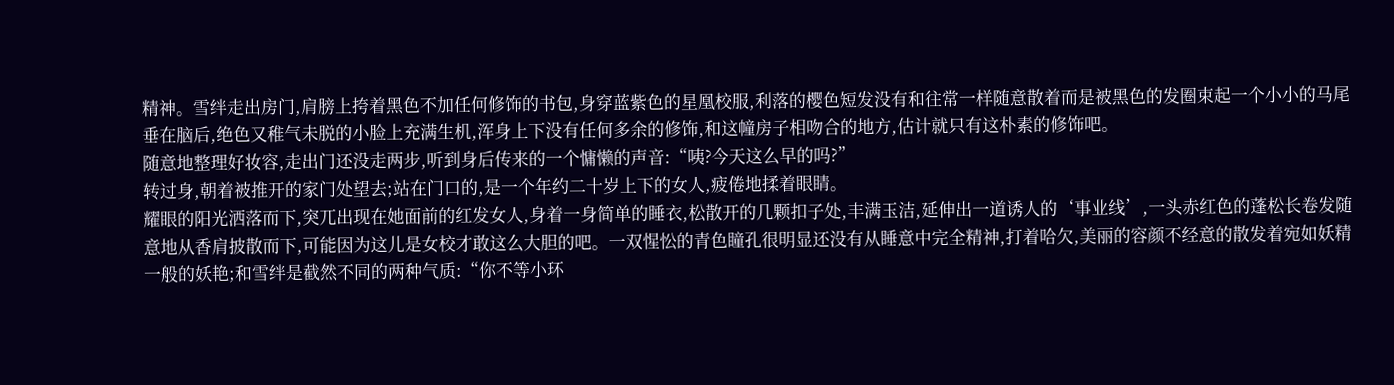精神。雪绊走出房门,肩膀上挎着黑色不加任何修饰的书包,身穿蓝紫色的星凰校服,利落的樱色短发没有和往常一样随意散着而是被黑色的发圈束起一个小小的马尾垂在脑后,绝色又稚气未脱的小脸上充满生机,浑身上下没有任何多余的修饰,和这幢房子相吻合的地方,估计就只有这朴素的修饰吧。
随意地整理好妆容,走出门还没走两步,听到身后传来的一个慵懒的声音:“咦?今天这么早的吗?”
转过身,朝着被推开的家门处望去;站在门口的,是一个年约二十岁上下的女人,疲倦地揉着眼睛。
耀眼的阳光洒落而下,突兀出现在她面前的红发女人,身着一身简单的睡衣,松散开的几颗扣子处,丰满玉洁,延伸出一道诱人的‘事业线’,一头赤红色的蓬松长卷发随意地从香肩披散而下,可能因为这儿是女校才敢这么大胆的吧。一双惺忪的青色瞳孔很明显还没有从睡意中完全精神,打着哈欠,美丽的容颜不经意的散发着宛如妖精一般的妖艳;和雪绊是截然不同的两种气质:“你不等小环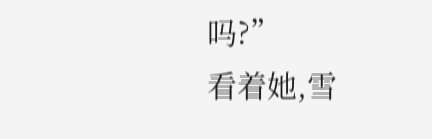吗?”
看着她,雪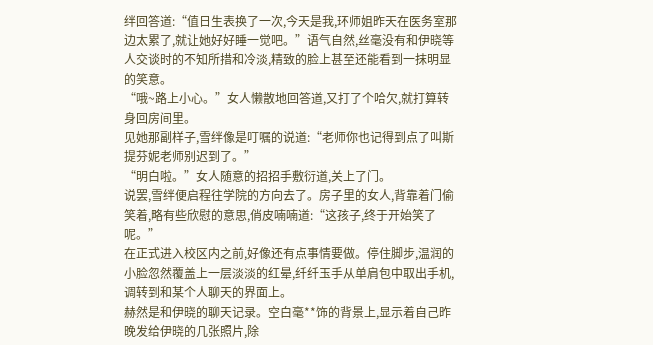绊回答道:“值日生表换了一次,今天是我,环师姐昨天在医务室那边太累了,就让她好好睡一觉吧。”语气自然,丝毫没有和伊晓等人交谈时的不知所措和冷淡,精致的脸上甚至还能看到一抹明显的笑意。
“哦~路上小心。”女人懒散地回答道,又打了个哈欠,就打算转身回房间里。
见她那副样子,雪绊像是叮嘱的说道:“老师你也记得到点了叫斯提芬妮老师别迟到了。”
“明白啦。”女人随意的招招手敷衍道,关上了门。
说罢,雪绊便启程往学院的方向去了。房子里的女人,背靠着门偷笑着,略有些欣慰的意思,俏皮喃喃道:“这孩子,终于开始笑了呢。”
在正式进入校区内之前,好像还有点事情要做。停住脚步,温润的小脸忽然覆盖上一层淡淡的红晕,纤纤玉手从单肩包中取出手机,调转到和某个人聊天的界面上。
赫然是和伊晓的聊天记录。空白毫**饰的背景上,显示着自己昨晚发给伊晓的几张照片,除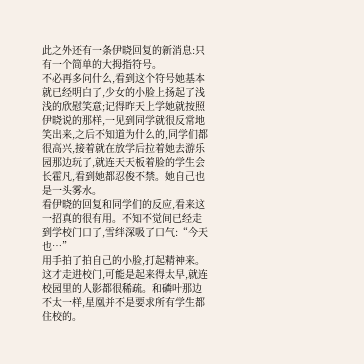此之外还有一条伊晓回复的新消息:只有一个简单的大拇指符号。
不必再多问什么,看到这个符号她基本就已经明白了,少女的小脸上扬起了浅浅的欣慰笑意;记得昨天上学她就按照伊晓说的那样,一见到同学就很反常地笑出来,之后不知道为什么的,同学们都很高兴,接着就在放学后拉着她去游乐园那边玩了,就连天天板着脸的学生会长霍凡,看到她都忍俊不禁。她自己也是一头雾水。
看伊晓的回复和同学们的反应,看来这一招真的很有用。不知不觉间已经走到学校门口了,雪绊深吸了口气:“今天也…”
用手拍了拍自己的小脸,打起精神来。这才走进校门,可能是起来得太早,就连校园里的人影都很稀疏。和磷叶那边不太一样,星凰并不是要求所有学生都住校的。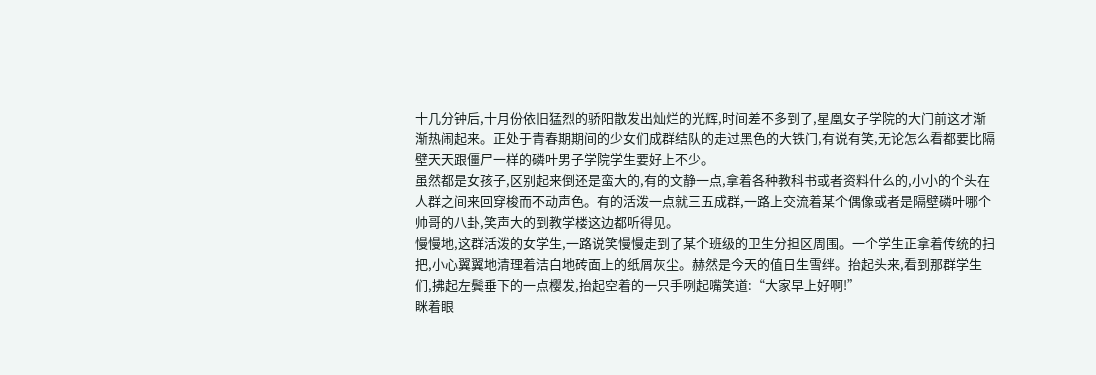十几分钟后,十月份依旧猛烈的骄阳散发出灿烂的光辉,时间差不多到了,星凰女子学院的大门前这才渐渐热闹起来。正处于青春期期间的少女们成群结队的走过黑色的大铁门,有说有笑,无论怎么看都要比隔壁天天跟僵尸一样的磷叶男子学院学生要好上不少。
虽然都是女孩子,区别起来倒还是蛮大的,有的文静一点,拿着各种教科书或者资料什么的,小小的个头在人群之间来回穿梭而不动声色。有的活泼一点就三五成群,一路上交流着某个偶像或者是隔壁磷叶哪个帅哥的八卦,笑声大的到教学楼这边都听得见。
慢慢地,这群活泼的女学生,一路说笑慢慢走到了某个班级的卫生分担区周围。一个学生正拿着传统的扫把,小心翼翼地清理着洁白地砖面上的纸屑灰尘。赫然是今天的值日生雪绊。抬起头来,看到那群学生们,拂起左鬓垂下的一点樱发,抬起空着的一只手咧起嘴笑道:“大家早上好啊!”
眯着眼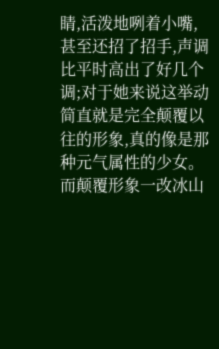睛,活泼地咧着小嘴,甚至还招了招手,声调比平时高出了好几个调;对于她来说这举动简直就是完全颠覆以往的形象,真的像是那种元气属性的少女。而颠覆形象一改冰山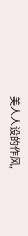美人人设的作风,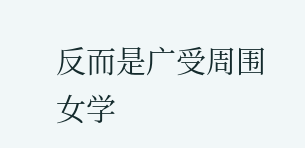反而是广受周围女学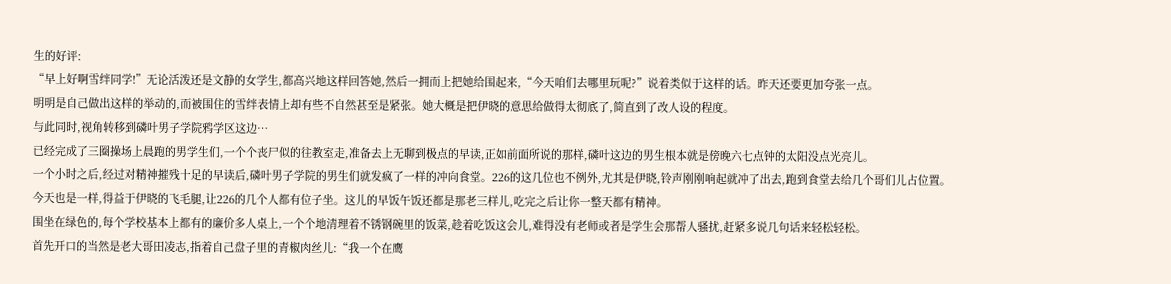生的好评:
“早上好啊雪绊同学!”无论活泼还是文静的女学生,都高兴地这样回答她,然后一拥而上把她给围起来,“今天咱们去哪里玩呢?”说着类似于这样的话。昨天还要更加夸张一点。
明明是自己做出这样的举动的,而被围住的雪绊表情上却有些不自然甚至是紧张。她大概是把伊晓的意思给做得太彻底了,简直到了改人设的程度。
与此同时,视角转移到磷叶男子学院鸦学区这边…
已经完成了三圈操场上晨跑的男学生们,一个个丧尸似的往教室走,准备去上无聊到极点的早读,正如前面所说的那样,磷叶这边的男生根本就是傍晚六七点钟的太阳没点光亮儿。
一个小时之后,经过对精神摧残十足的早读后,磷叶男子学院的男生们就发疯了一样的冲向食堂。226的这几位也不例外,尤其是伊晓,铃声刚刚响起就冲了出去,跑到食堂去给几个哥们儿占位置。
今天也是一样,得益于伊晓的飞毛腿,让226的几个人都有位子坐。这儿的早饭午饭还都是那老三样儿,吃完之后让你一整天都有精神。
围坐在绿色的,每个学校基本上都有的廉价多人桌上,一个个地清理着不锈钢碗里的饭菜,趁着吃饭这会儿,难得没有老师或者是学生会那帮人骚扰,赶紧多说几句话来轻松轻松。
首先开口的当然是老大哥田凌志,指着自己盘子里的青椒肉丝儿:“我一个在鹰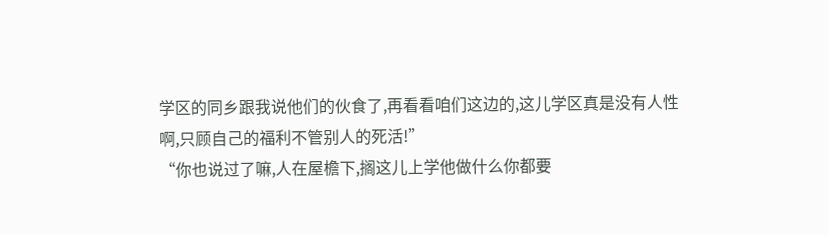学区的同乡跟我说他们的伙食了,再看看咱们这边的,这儿学区真是没有人性啊,只顾自己的福利不管别人的死活!”
“你也说过了嘛,人在屋檐下,搁这儿上学他做什么你都要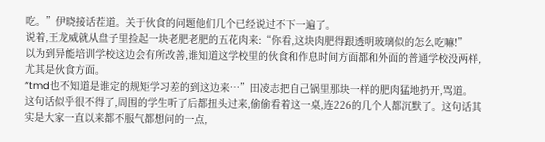吃。”伊晓接话茬道。关于伙食的问题他们几个已经说过不下一遍了。
说着,王龙威就从盘子里捡起一块老肥老肥的五花肉来:“你看,这块肉肥得跟透明玻璃似的怎么吃嘛!”
以为到异能培训学校这边会有所改善,谁知道这学校里的伙食和作息时间方面都和外面的普通学校没两样,尤其是伙食方面。
“tmd也不知道是谁定的规矩学习差的到这边来…”田凌志把自己锅里那块一样的肥肉猛地扔开,骂道。
这句话似乎很不得了,周围的学生听了后都扭头过来,偷偷看着这一桌,连226的几个人都沉默了。这句话其实是大家一直以来都不服气都想问的一点,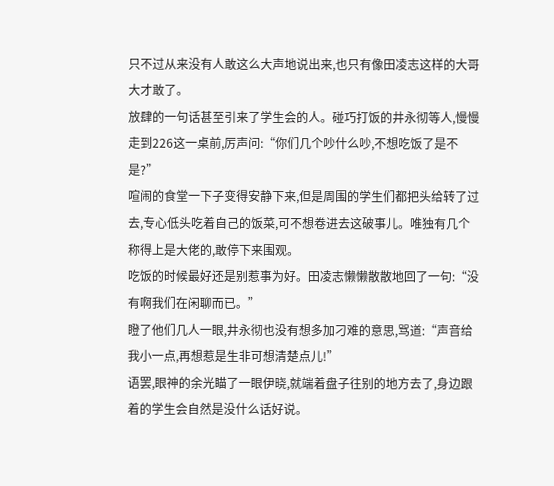只不过从来没有人敢这么大声地说出来,也只有像田凌志这样的大哥大才敢了。
放肆的一句话甚至引来了学生会的人。碰巧打饭的井永彻等人,慢慢走到226这一桌前,厉声问:“你们几个吵什么吵,不想吃饭了是不是?”
喧闹的食堂一下子变得安静下来,但是周围的学生们都把头给转了过去,专心低头吃着自己的饭菜,可不想卷进去这破事儿。唯独有几个称得上是大佬的,敢停下来围观。
吃饭的时候最好还是别惹事为好。田凌志懒懒散散地回了一句:“没有啊我们在闲聊而已。”
瞪了他们几人一眼,井永彻也没有想多加刁难的意思,骂道:“声音给我小一点,再想惹是生非可想清楚点儿!”
语罢,眼神的余光瞄了一眼伊晓,就端着盘子往别的地方去了,身边跟着的学生会自然是没什么话好说。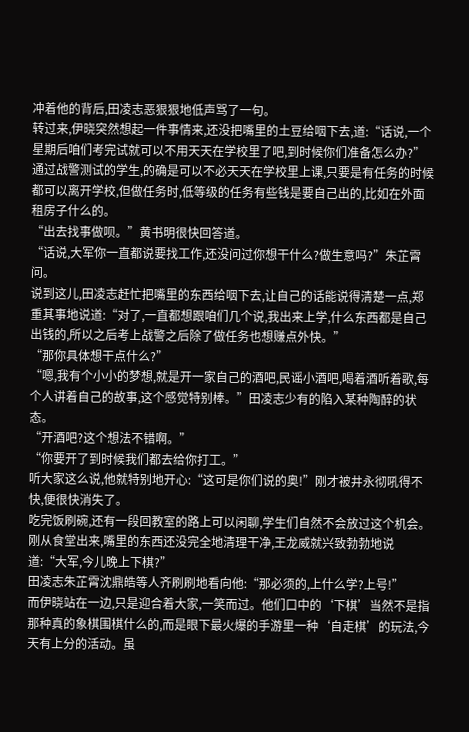冲着他的背后,田凌志恶狠狠地低声骂了一句。
转过来,伊晓突然想起一件事情来,还没把嘴里的土豆给咽下去,道:“话说,一个星期后咱们考完试就可以不用天天在学校里了吧,到时候你们准备怎么办?”
通过战警测试的学生,的确是可以不必天天在学校里上课,只要是有任务的时候都可以离开学校,但做任务时,低等级的任务有些钱是要自己出的,比如在外面租房子什么的。
“出去找事做呗。”黄书明很快回答道。
“话说,大军你一直都说要找工作,还没问过你想干什么?做生意吗?”朱芷霄问。
说到这儿,田凌志赶忙把嘴里的东西给咽下去,让自己的话能说得清楚一点,郑重其事地说道:“对了,一直都想跟咱们几个说,我出来上学,什么东西都是自己出钱的,所以之后考上战警之后除了做任务也想赚点外快。”
“那你具体想干点什么?”
“嗯,我有个小小的梦想,就是开一家自己的酒吧,民谣小酒吧,喝着酒听着歌,每个人讲着自己的故事,这个感觉特别棒。”田凌志少有的陷入某种陶醉的状态。
“开酒吧?这个想法不错啊。”
“你要开了到时候我们都去给你打工。”
听大家这么说,他就特别地开心:“这可是你们说的奥!”刚才被井永彻吼得不快,便很快消失了。
吃完饭刷碗,还有一段回教室的路上可以闲聊,学生们自然不会放过这个机会。
刚从食堂出来,嘴里的东西还没完全地清理干净,王龙威就兴致勃勃地说道:“大军,今儿晚上下棋?”
田凌志朱芷霄沈鼎皓等人齐刷刷地看向他:“那必须的,上什么学?上号!”
而伊晓站在一边,只是迎合着大家,一笑而过。他们口中的‘下棋’当然不是指那种真的象棋围棋什么的,而是眼下最火爆的手游里一种‘自走棋’的玩法,今天有上分的活动。虽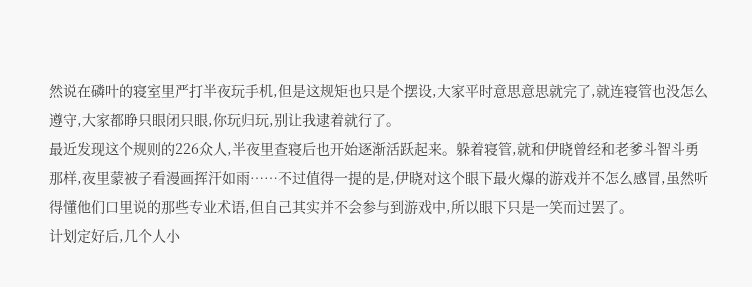然说在磷叶的寝室里严打半夜玩手机,但是这规矩也只是个摆设,大家平时意思意思就完了,就连寝管也没怎么遵守,大家都睁只眼闭只眼,你玩归玩,别让我逮着就行了。
最近发现这个规则的226众人,半夜里查寝后也开始逐渐活跃起来。躲着寝管,就和伊晓曾经和老爹斗智斗勇那样,夜里蒙被子看漫画挥汗如雨……不过值得一提的是,伊晓对这个眼下最火爆的游戏并不怎么感冒,虽然听得懂他们口里说的那些专业术语,但自己其实并不会参与到游戏中,所以眼下只是一笑而过罢了。
计划定好后,几个人小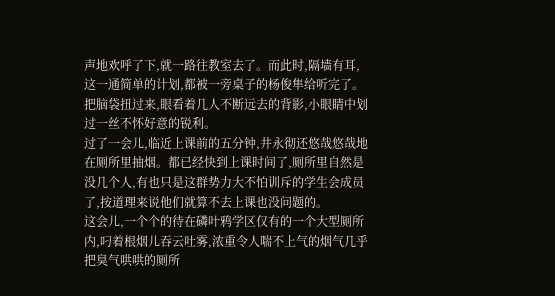声地欢呼了下,就一路往教室去了。而此时,隔墙有耳,这一通简单的计划,都被一旁桌子的杨俊隼给听完了。
把脑袋扭过来,眼看着几人不断远去的背影,小眼睛中划过一丝不怀好意的锐利。
过了一会儿,临近上课前的五分钟,井永彻还悠哉悠哉地在厕所里抽烟。都已经快到上课时间了,厕所里自然是没几个人,有也只是这群势力大不怕训斥的学生会成员了,按道理来说他们就算不去上课也没问题的。
这会儿,一个个的待在磷叶鸦学区仅有的一个大型厕所内,叼着根烟儿吞云吐雾,浓重令人喘不上气的烟气几乎把臭气哄哄的厕所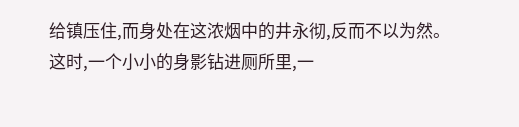给镇压住,而身处在这浓烟中的井永彻,反而不以为然。
这时,一个小小的身影钻进厕所里,一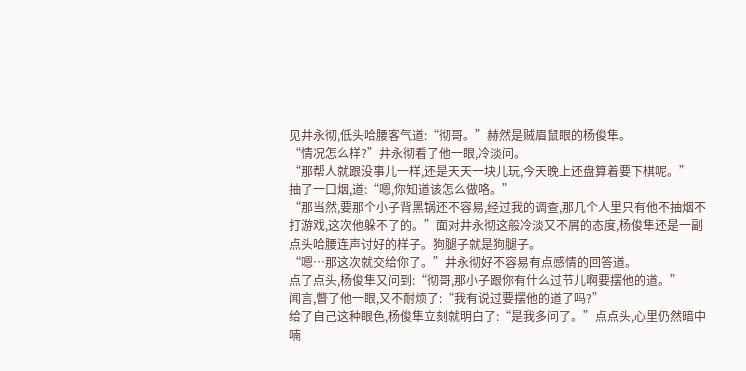见井永彻,低头哈腰客气道:“彻哥。”赫然是贼眉鼠眼的杨俊隼。
“情况怎么样?”井永彻看了他一眼,冷淡问。
“那帮人就跟没事儿一样,还是天天一块儿玩,今天晚上还盘算着要下棋呢。”
抽了一口烟,道:“嗯,你知道该怎么做咯。”
“那当然,要那个小子背黑锅还不容易,经过我的调查,那几个人里只有他不抽烟不打游戏,这次他躲不了的。”面对井永彻这般冷淡又不屑的态度,杨俊隼还是一副点头哈腰连声讨好的样子。狗腿子就是狗腿子。
“嗯…那这次就交给你了。”井永彻好不容易有点感情的回答道。
点了点头,杨俊隼又问到:“彻哥,那小子跟你有什么过节儿啊要摆他的道。”
闻言,瞥了他一眼,又不耐烦了:“我有说过要摆他的道了吗?”
给了自己这种眼色,杨俊隼立刻就明白了:“是我多问了。”点点头,心里仍然暗中喃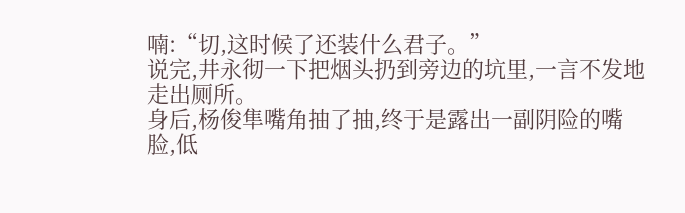喃:“切,这时候了还装什么君子。”
说完,井永彻一下把烟头扔到旁边的坑里,一言不发地走出厕所。
身后,杨俊隼嘴角抽了抽,终于是露出一副阴险的嘴脸,低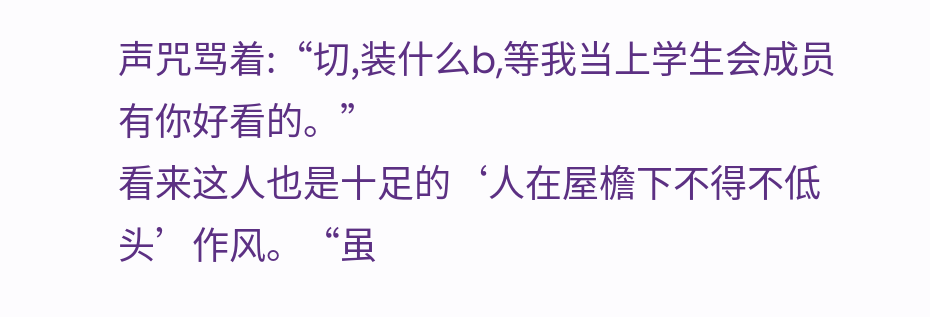声咒骂着:“切,装什么b,等我当上学生会成员有你好看的。”
看来这人也是十足的‘人在屋檐下不得不低头’作风。“虽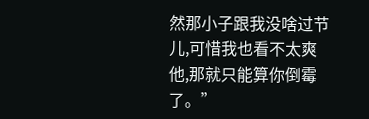然那小子跟我没啥过节儿,可惜我也看不太爽他,那就只能算你倒霉了。”